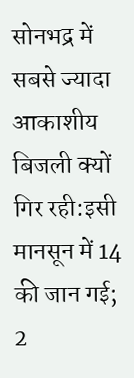सोनभद्र में सबसे ज्यादा आकाशीय बिजली क्यों गिर रही:इसी मानसून में 14 की जान गई; 2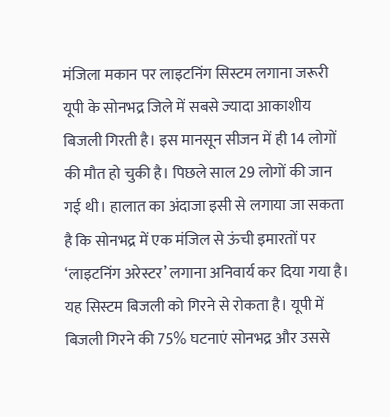मंजिला मकान पर लाइटनिंग सिस्टम लगाना जरूरी
यूपी के सोनभद्र जिले में सबसे ज्यादा आकाशीय बिजली गिरती है। इस मानसून सीजन में ही 14 लोगों की मौत हो चुकी है। पिछले साल 29 लोगों की जान गई थी। हालात का अंदाजा इसी से लगाया जा सकता है कि सोनभद्र में एक मंजिल से ऊंची इमारतों पर ‘लाइटनिंग अरेस्टर’ लगाना अनिवार्य कर दिया गया है। यह सिस्टम बिजली को गिरने से रोकता है। यूपी में बिजली गिरने की 75% घटनाएं सोनभद्र और उससे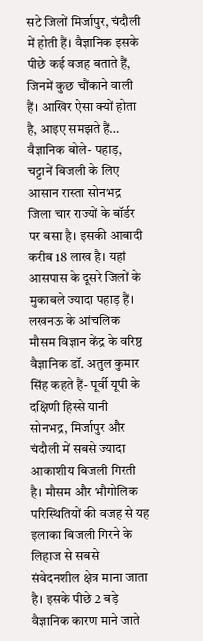सटे जिलों मिर्जापुर, चंदौली में होती हैं। वैज्ञानिक इसके पीछे कई वजह बताते हैं, जिनमें कुछ चौंकाने वाली हैं। आखिर ऐसा क्यों होता है, आइए समझते हैं… वैज्ञानिक बोले- पहाड़, चट्टानें बिजली के लिए आसान रास्ता सोनभद्र जिला चार राज्यों के बॉर्डर पर बसा है। इसकी आबादी करीब 18 लाख है। यहां आसपास के दूसरे जिलों के मुकाबले ज्यादा पहाड़ हैं। लखनऊ के आंचलिक मौसम विज्ञान केंद्र के वरिष्ठ वैज्ञानिक डॉ. अतुल कुमार सिंह कहते हैं- पूर्वी यूपी के दक्षिणी हिस्से यानी सोनभद्र, मिर्जापुर और चंदौली में सबसे ज्यादा आकाशीय बिजली गिरती है। मौसम और भौगोलिक परिस्थितियों की वजह से यह इलाका बिजली गिरने के लिहाज से सबसे संवेदनशील क्षेत्र माना जाता है। इसके पीछे 2 बड़े वैज्ञानिक कारण माने जाते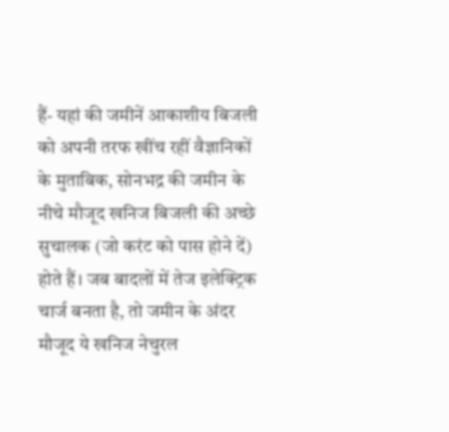हैं- यहां की जमीनें आकाशीय बिजली को अपनी तरफ खींच रहीं वैज्ञानिकों के मुताबिक, सोनभद्र की जमीन के नीचे मौजूद खनिज बिजली की अच्छे सुचालक (जो करंट को पास होने दें) होते हैं। जब बादलों में तेज इलेक्ट्रिक चार्ज बनता है, तो जमीन के अंदर मौजूद ये खनिज नेचुरल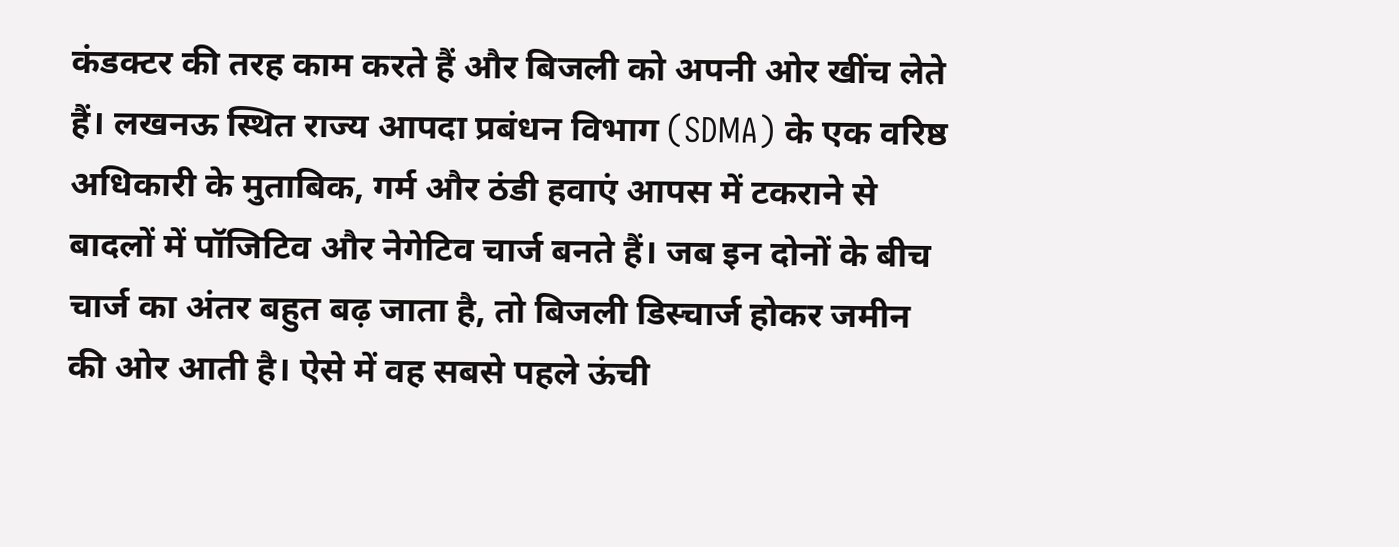कंडक्टर की तरह काम करते हैं और बिजली को अपनी ओर खींच लेते हैं। लखनऊ स्थित राज्य आपदा प्रबंधन विभाग (SDMA) के एक वरिष्ठ अधिकारी के मुताबिक, गर्म और ठंडी हवाएं आपस में टकराने से बादलों में पॉजिटिव और नेगेटिव चार्ज बनते हैं। जब इन दोनों के बीच चार्ज का अंतर बहुत बढ़ जाता है, तो बिजली डिस्चार्ज होकर जमीन की ओर आती है। ऐसे में वह सबसे पहले ऊंची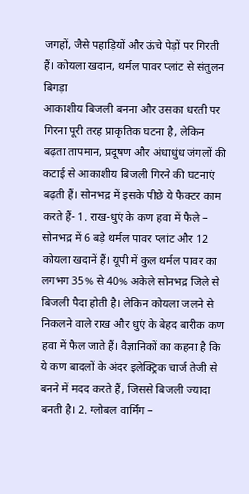जगहों, जैसे पहाड़ियों और ऊंचे पेड़ों पर गिरती हैं। कोयला खदान, थर्मल पावर प्लांट से संतुलन बिगड़ा
आकाशीय बिजली बनना और उसका धरती पर गिरना पूरी तरह प्राकृतिक घटना है, लेकिन बढ़ता तापमान, प्रदूषण और अंधाधुंध जंगलों की कटाई से आकाशीय बिजली गिरने की घटनाएं बढ़ती हैं। सोनभद्र में इसके पीछे ये फैक्टर काम करते हैं- 1. राख-धुएं के कण हवा में फैले – सोनभद्र में 6 बड़े थर्मल पावर प्लांट और 12 कोयला खदानें हैं। यूपी में कुल थर्मल पावर का लगभग 35% से 40% अकेले सोनभद्र जिले से बिजली पैदा होती है। लेकिन कोयला जलने से निकलने वाले राख और धुएं के बेहद बारीक कण हवा में फैल जाते हैं। वैज्ञानिकों का कहना है कि ये कण बादलों के अंदर इलेक्ट्रिक चार्ज तेजी से बनने में मदद करते हैं, जिससे बिजली ज्यादा बनती है। 2. ग्लोबल वार्मिंग –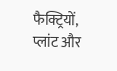फैक्ट्रियों, प्लांट और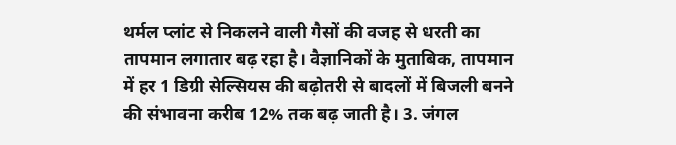थर्मल प्लांट से निकलने वाली गैसों की वजह से धरती का तापमान लगातार बढ़ रहा है। वैज्ञानिकों के मुताबिक, तापमान में हर 1 डिग्री सेल्सियस की बढ़ोतरी से बादलों में बिजली बनने की संभावना करीब 12% तक बढ़ जाती है। 3. जंगल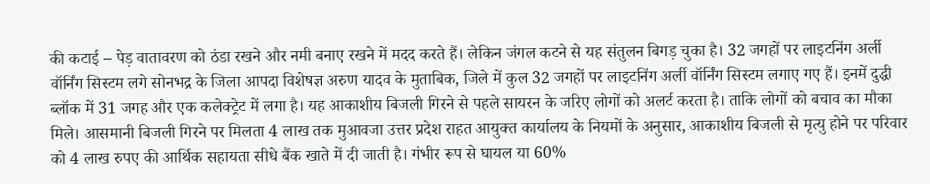की कटाई – पेड़ वातावरण को ठंडा रखने और नमी बनाए रखने में मदद करते हैं। लेकिन जंगल कटने से यह संतुलन बिगड़ चुका है। 32 जगहों पर लाइटनिंग अर्ली वॉर्निंग सिस्टम लगे सोनभद्र के जिला आपदा विशेषज्ञ अरुण यादव के मुताबिक, जिले में कुल 32 जगहों पर लाइटनिंग अर्ली वॉर्निंग सिस्टम लगाए गए हैं। इनमें दुद्धी ब्लॉक में 31 जगह और एक कलेक्ट्रेट में लगा है। यह आकाशीय बिजली गिरने से पहले सायरन के जरिए लोगों को अलर्ट करता है। ताकि लोगों को बचाव का मौका मिले। आसमानी बिजली गिरने पर मिलता 4 लाख तक मुआवजा उत्तर प्रदेश राहत आयुक्त कार्यालय के नियमों के अनुसार, आकाशीय बिजली से मृत्यु होने पर परिवार को 4 लाख रुपए की आर्थिक सहायता सीधे बैंक खाते में दी जाती है। गंभीर रूप से घायल या 60%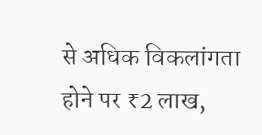से अधिक विकलांगता होने पर ₹2 लाख,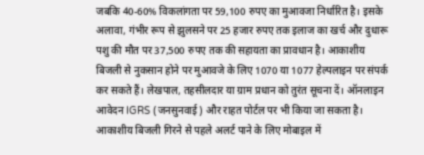जबकि 40-60% विकलांगता पर 59,100 रुपए का मुआवजा निर्धारित है। इसके अलावा, गंभीर रूप से झुलसने पर 25 हजार रुपए तक इलाज का खर्च और दुधारू पशु की मौत पर 37,500 रुपए तक की सहायता का प्रावधान है। आकाशीय बिजली से नुकसान होने पर मुआवजे के लिए 1070 या 1077 हेल्पलाइन पर संपर्क कर सकते हैं। लेखपाल, तहसीलदार या ग्राम प्रधान को तुरंत सूचना दें। ऑनलाइन आवेदन IGRS (जनसुनवाई) और राहत पोर्टल पर भी किया जा सकता है। आकाशीय बिजली गिरने से पहले अलर्ट पाने के लिए मोबाइल में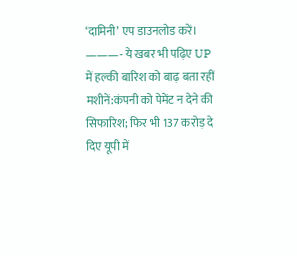‘दामिनी’ एप डाउनलोड करें। ———- ये खबर भी पढ़िए UP में हल्की बारिश को बाढ़ बता रहीं मशीनें:कंपनी को पेमेंट न देने की सिफारिश; फिर भी 137 करोड़ दे दिए यूपी में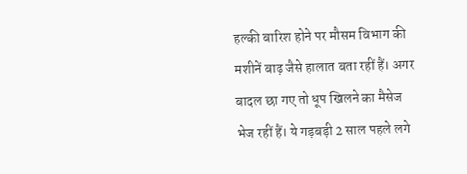हल्की बारिश होने पर मौसम विभाग की मशीनें बाढ़ जैसे हालात बता रहीं हैं। अगर बादल छा गए तो धूप खिलने का मैसेज भेज रहीं हैं। ये गड़बड़ी 2 साल पहले लगे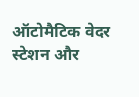ऑटोमैटिक वेदर स्टेशन और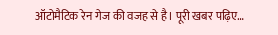ऑटोमैटिक रेन गेज की वजह से है। पूरी खबर पढ़िए…